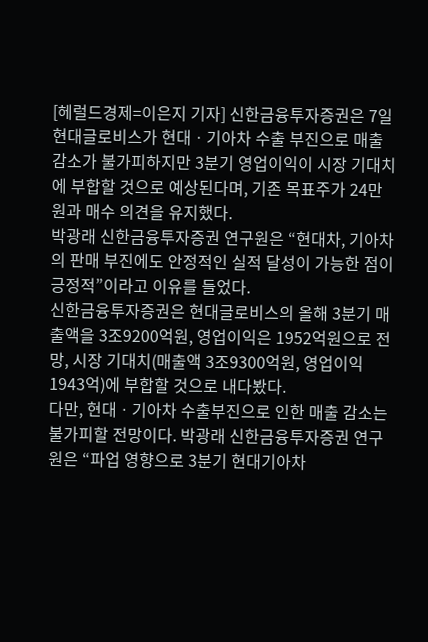[헤럴드경제=이은지 기자] 신한금융투자증권은 7일 현대글로비스가 현대ㆍ기아차 수출 부진으로 매출 감소가 불가피하지만 3분기 영업이익이 시장 기대치에 부합할 것으로 예상된다며, 기존 목표주가 24만 원과 매수 의견을 유지했다.
박광래 신한금융투자증권 연구원은 “현대차, 기아차의 판매 부진에도 안정적인 실적 달성이 가능한 점이 긍정적”이라고 이유를 들었다.
신한금융투자증권은 현대글로비스의 올해 3분기 매출액을 3조9200억원, 영업이익은 1952억원으로 전망, 시장 기대치(매출액 3조9300억원, 영업이익 1943억)에 부합할 것으로 내다봤다.
다만, 현대ㆍ기아차 수출부진으로 인한 매출 감소는 불가피할 전망이다. 박광래 신한금융투자증권 연구원은 “파업 영향으로 3분기 현대기아차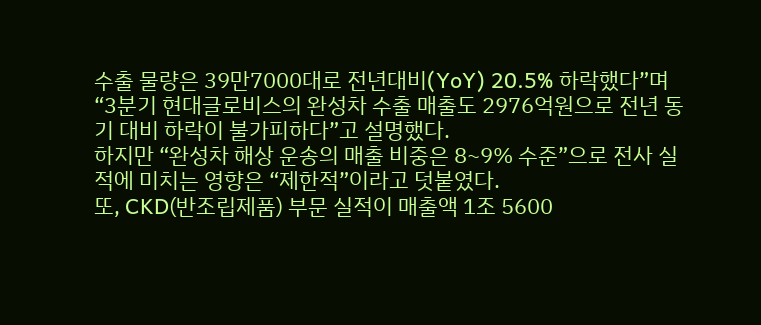수출 물량은 39만7000대로 전년대비(YoY) 20.5% 하락했다”며 “3분기 현대글로비스의 완성차 수출 매출도 2976억원으로 전년 동기 대비 하락이 불가피하다”고 설명했다.
하지만 “완성차 해상 운송의 매출 비중은 8~9% 수준”으로 전사 실적에 미치는 영향은 “제한적”이라고 덧붙였다.
또, CKD(반조립제품) 부문 실적이 매출액 1조 5600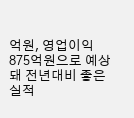억원, 영업이익 875억원으로 예상돼 전년대비 좋은 실적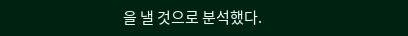을 낼 것으로 분석했다.